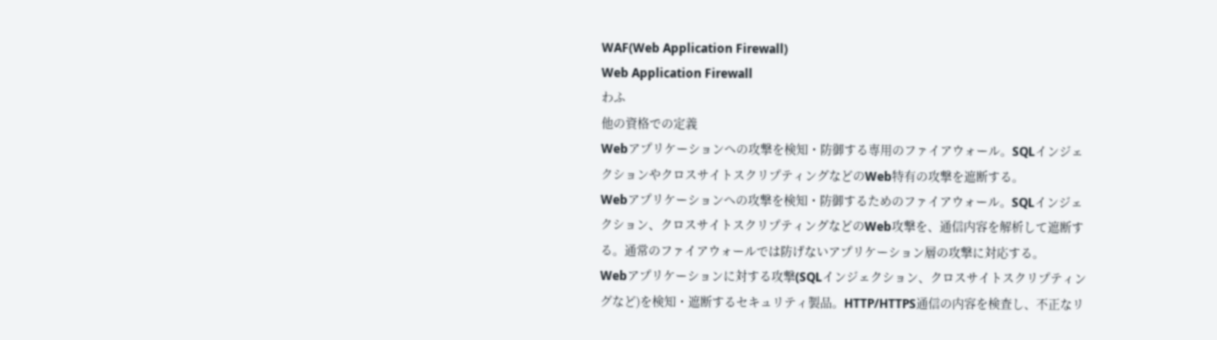WAF(Web Application Firewall)
Web Application Firewall
わふ
他の資格での定義
Webアプリケーションへの攻撃を検知・防御する専用のファイアウォール。SQLインジェクションやクロスサイトスクリプティングなどのWeb特有の攻撃を遮断する。
Webアプリケーションへの攻撃を検知・防御するためのファイアウォール。SQLインジェクション、クロスサイトスクリプティングなどのWeb攻撃を、通信内容を解析して遮断する。通常のファイアウォールでは防げないアプリケーション層の攻撃に対応する。
Webアプリケーションに対する攻撃(SQLインジェクション、クロスサイトスクリプティングなど)を検知・遮断するセキュリティ製品。HTTP/HTTPS通信の内容を検査し、不正なリ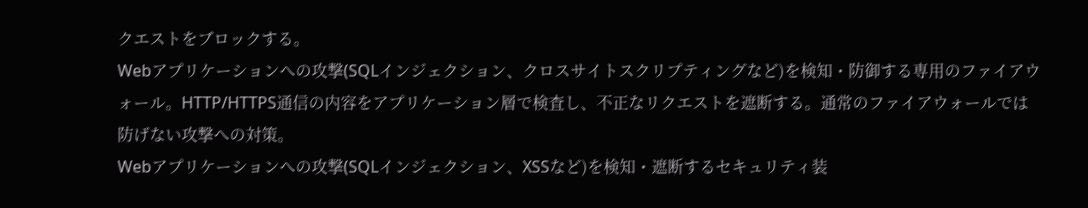クエストをブロックする。
Webアプリケーションへの攻撃(SQLインジェクション、クロスサイトスクリプティングなど)を検知・防御する専用のファイアウォール。HTTP/HTTPS通信の内容をアプリケーション層で検査し、不正なリクエストを遮断する。通常のファイアウォールでは防げない攻撃への対策。
Webアプリケーションへの攻撃(SQLインジェクション、XSSなど)を検知・遮断するセキュリティ装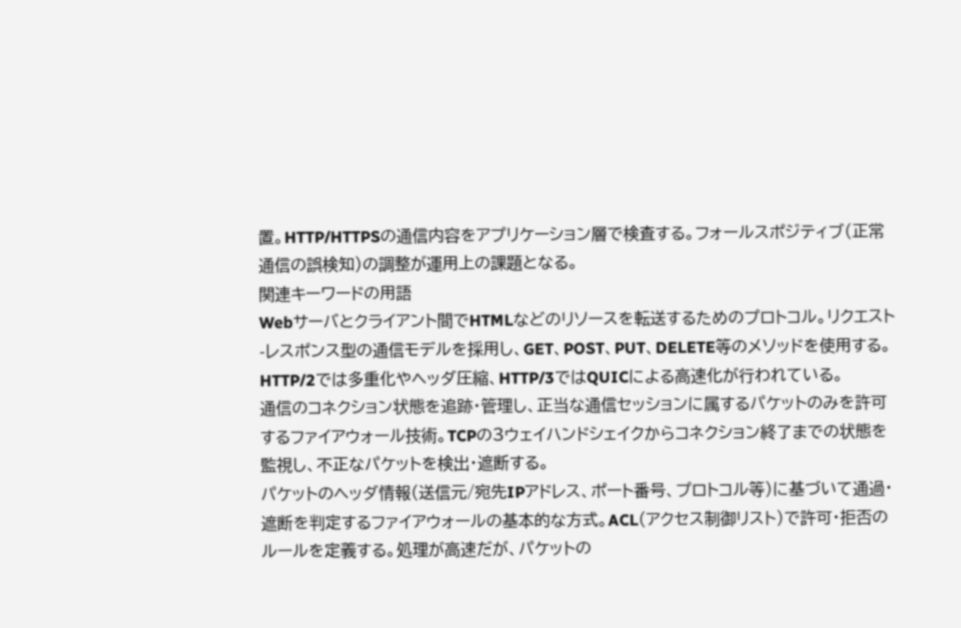置。HTTP/HTTPSの通信内容をアプリケーション層で検査する。フォールスポジティブ(正常通信の誤検知)の調整が運用上の課題となる。
関連キーワードの用語
Webサーバとクライアント間でHTMLなどのリソースを転送するためのプロトコル。リクエスト-レスポンス型の通信モデルを採用し、GET、POST、PUT、DELETE等のメソッドを使用する。HTTP/2では多重化やヘッダ圧縮、HTTP/3ではQUICによる高速化が行われている。
通信のコネクション状態を追跡・管理し、正当な通信セッションに属するパケットのみを許可するファイアウォール技術。TCPの3ウェイハンドシェイクからコネクション終了までの状態を監視し、不正なパケットを検出・遮断する。
パケットのヘッダ情報(送信元/宛先IPアドレス、ポート番号、プロトコル等)に基づいて通過・遮断を判定するファイアウォールの基本的な方式。ACL(アクセス制御リスト)で許可・拒否のルールを定義する。処理が高速だが、パケットの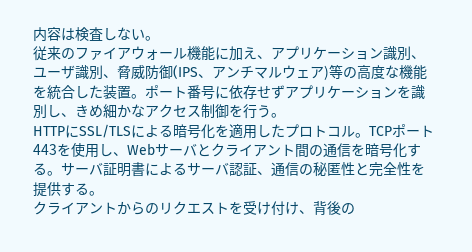内容は検査しない。
従来のファイアウォール機能に加え、アプリケーション識別、ユーザ識別、脅威防御(IPS、アンチマルウェア)等の高度な機能を統合した装置。ポート番号に依存せずアプリケーションを識別し、きめ細かなアクセス制御を行う。
HTTPにSSL/TLSによる暗号化を適用したプロトコル。TCPポート443を使用し、Webサーバとクライアント間の通信を暗号化する。サーバ証明書によるサーバ認証、通信の秘匿性と完全性を提供する。
クライアントからのリクエストを受け付け、背後の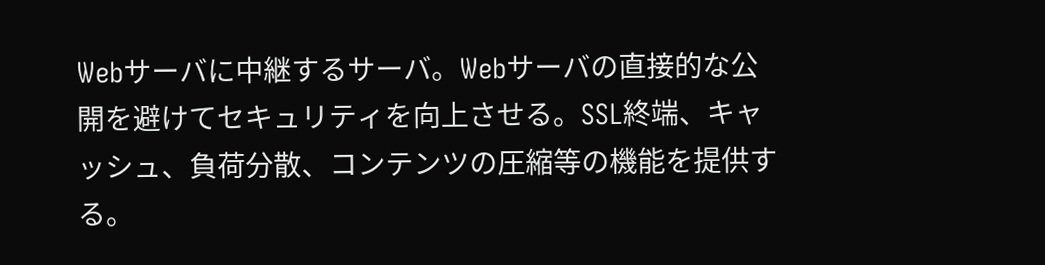Webサーバに中継するサーバ。Webサーバの直接的な公開を避けてセキュリティを向上させる。SSL終端、キャッシュ、負荷分散、コンテンツの圧縮等の機能を提供する。